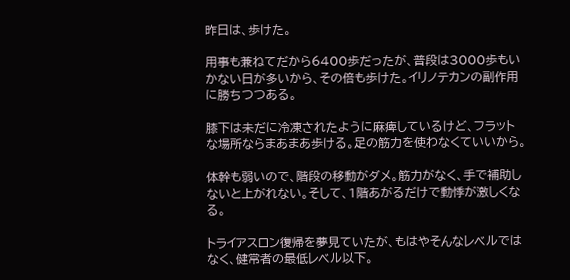昨日は、歩けた。

用事も兼ねてだから6400歩だったが、普段は3000歩もいかない日が多いから、その倍も歩けた。イリノテカンの副作用に勝ちつつある。

膝下は未だに冷凍されたように麻痺しているけど、フラットな場所ならまあまあ歩ける。足の筋力を使わなくていいから。

体幹も弱いので、階段の移動がダメ。筋力がなく、手で補助しないと上がれない。そして、1階あがるだけで動悸が激しくなる。

トライアスロン復帰を夢見ていたが、もはやそんなレベルではなく、健常者の最低レベル以下。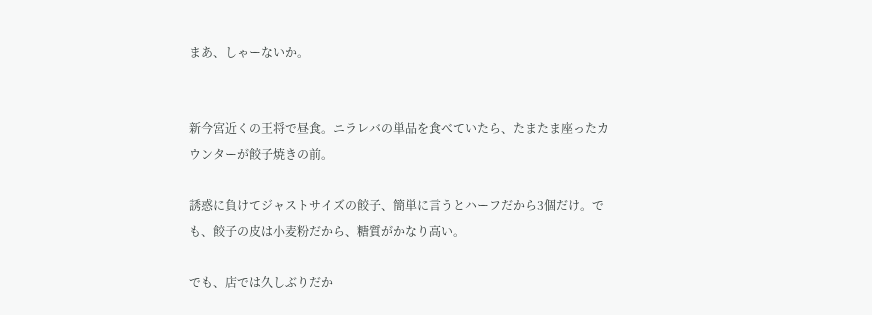まあ、しゃーないか。


新今宮近くの王将で昼食。ニラレバの単品を食べていたら、たまたま座ったカウンターが餃子焼きの前。

誘惑に負けてジャストサイズの餃子、簡単に言うとハーフだから3個だけ。でも、餃子の皮は小麦粉だから、糖質がかなり高い。

でも、店では久しぶりだか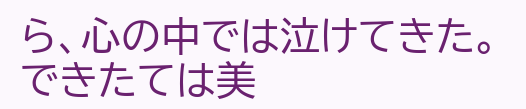ら、心の中では泣けてきた。できたては美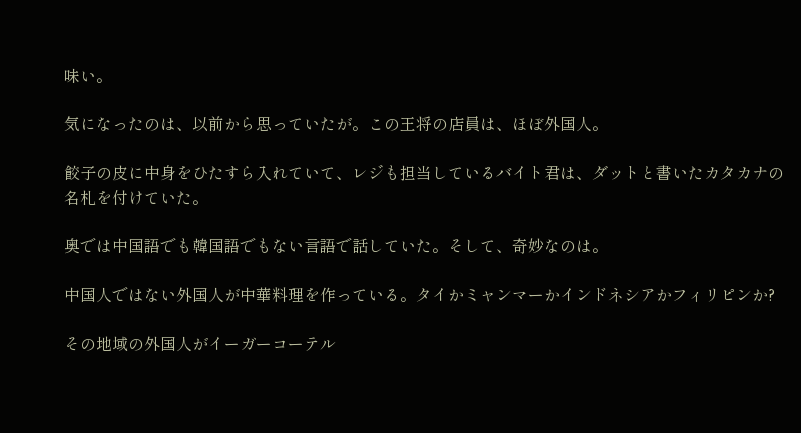味い。

気になったのは、以前から思っていたが。この王将の店員は、ほぼ外国人。

餃子の皮に中身をひたすら入れていて、レジも担当しているバイト君は、ダットと書いたカタカナの名札を付けていた。

奥では中国語でも韓国語でもない言語で話していた。そして、奇妙なのは。

中国人ではない外国人が中華料理を作っている。タイかミャンマーかインドネシアかフィリピンか?

その地域の外国人がイーガーコーテル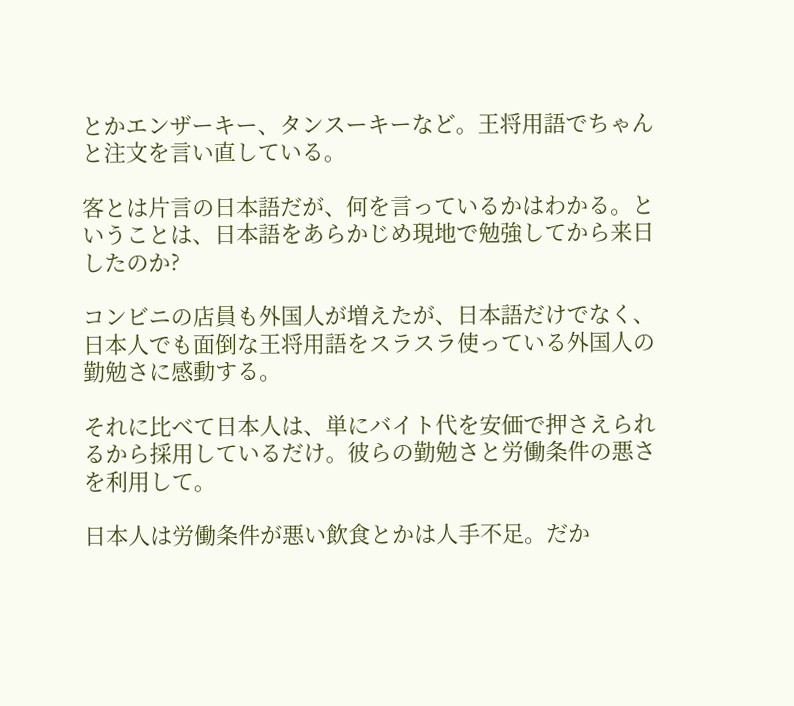とかエンザーキー、タンスーキーなど。王将用語でちゃんと注文を言い直している。

客とは片言の日本語だが、何を言っているかはわかる。ということは、日本語をあらかじめ現地で勉強してから来日したのか?

コンビニの店員も外国人が増えたが、日本語だけでなく、日本人でも面倒な王将用語をスラスラ使っている外国人の勤勉さに感動する。

それに比べて日本人は、単にバイト代を安価で押さえられるから採用しているだけ。彼らの勤勉さと労働条件の悪さを利用して。

日本人は労働条件が悪い飲食とかは人手不足。だか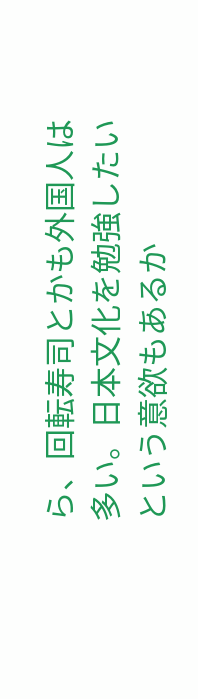ら、回転寿司とかも外国人は多い。日本文化を勉強したいという意欲もあるか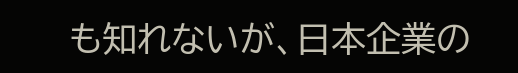も知れないが、日本企業の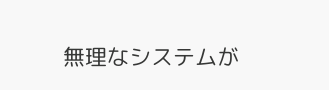無理なシステムが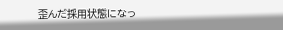歪んだ採用状態になっ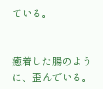ている。


癒着した腸のように、歪んでいる。